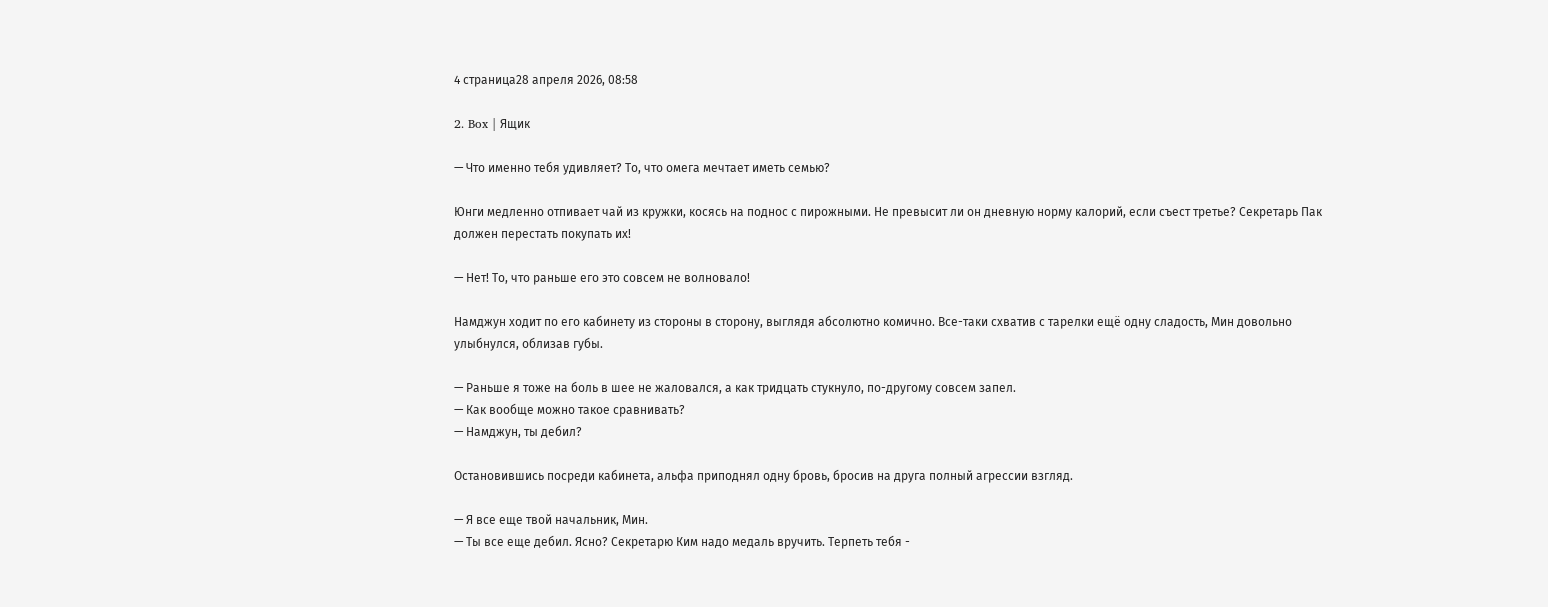4 страница28 апреля 2026, 08:58

2. Box | Ящик

— Что именно тебя удивляет? То, что омега мечтает иметь семью?

Юнги медленно отпивает чай из кружки, косясь на поднос с пирожными. Не превысит ли он дневную норму калорий, если съест третье? Секретарь Пак должен перестать покупать их!

— Нет! То, что раньше его это совсем не волновало!

Намджун ходит по его кабинету из стороны в сторону, выглядя абсолютно комично. Все-таки схватив с тарелки ещё одну сладость, Мин довольно улыбнулся, облизав губы.

— Раньше я тоже на боль в шее не жаловался, а как тридцать стукнуло, по-другому совсем запел.
— Как вообще можно такое сравнивать?
— Намджун, ты дебил?

Остановившись посреди кабинета, альфа приподнял одну бровь, бросив на друга полный агрессии взгляд.

— Я все еще твой начальник, Мин.
— Ты все еще дебил. Ясно? Секретарю Ким надо медаль вручить. Терпеть тебя -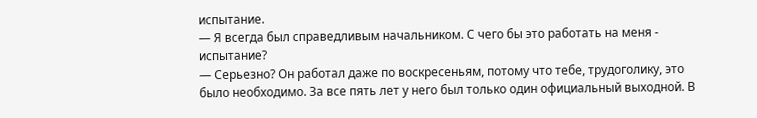испытание.
— Я всегда был справедливым начальником. С чего бы это работать на меня - испытание?
— Серьезно? Он работал даже по воскресеньям, потому что тебе, трудоголику, это было необходимо. За все пять лет у него был только один официальный выходной. В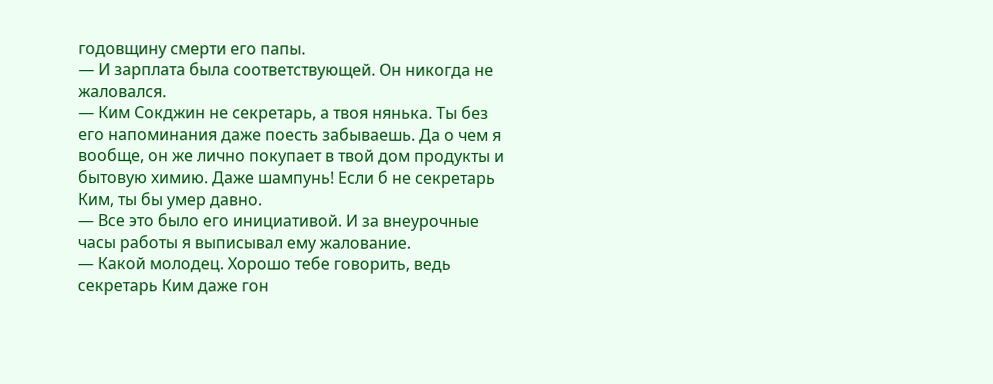годовщину смерти его папы.
— И зарплата была соответствующей. Он никогда не жаловался.
— Ким Сокджин не секретарь, а твоя нянька. Ты без его напоминания даже поесть забываешь. Да о чем я вообще, он же лично покупает в твой дом продукты и бытовую химию. Даже шампунь! Если б не секретарь Ким, ты бы умер давно.
— Все это было его инициативой. И за внеурочные часы работы я выписывал ему жалование.
— Какой молодец. Хорошо тебе говорить, ведь секретарь Ким даже гон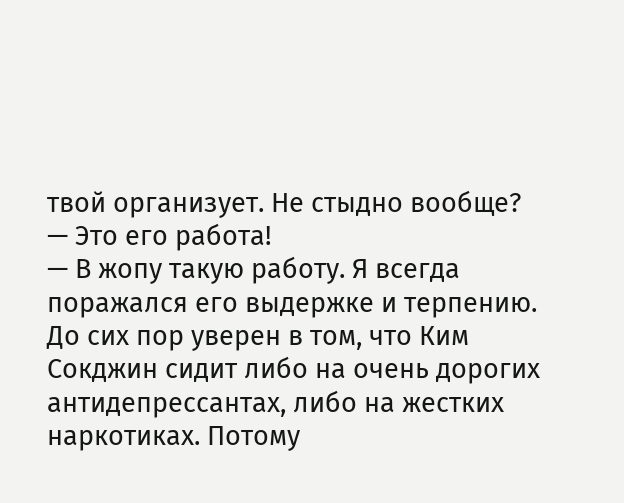твой организует. Не стыдно вообще?
— Это его работа!
— В жопу такую работу. Я всегда поражался его выдержке и терпению. До сих пор уверен в том, что Ким Сокджин сидит либо на очень дорогих антидепрессантах, либо на жестких наркотиках. Потому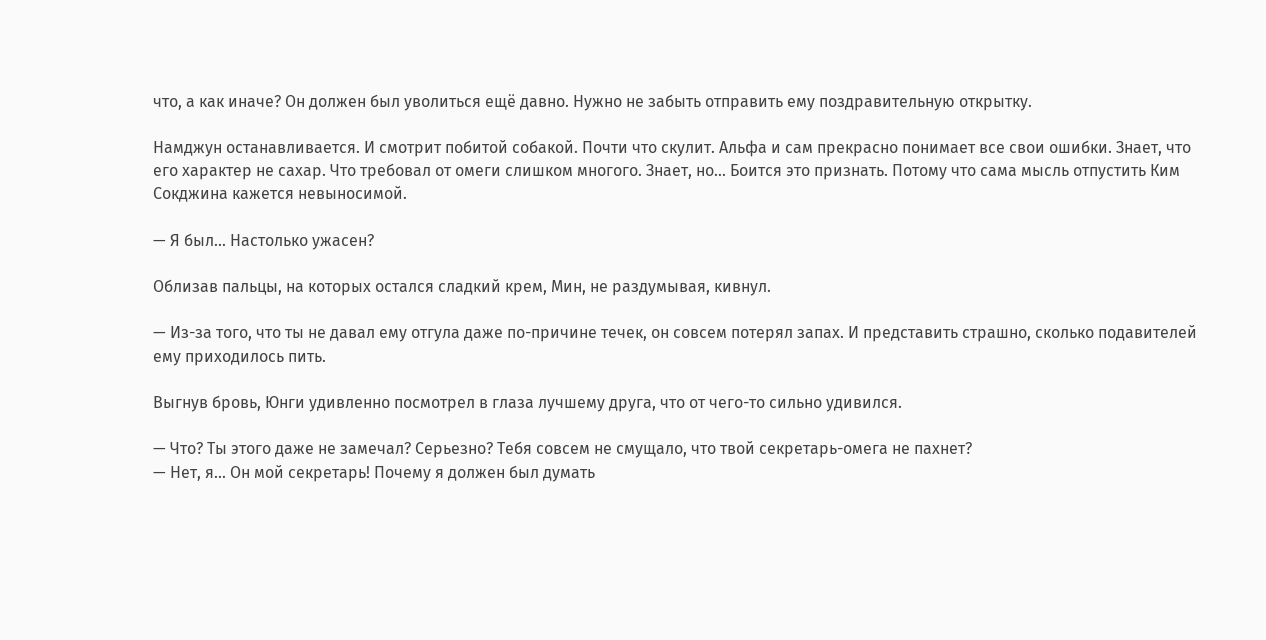что, а как иначе? Он должен был уволиться ещё давно. Нужно не забыть отправить ему поздравительную открытку.

Намджун останавливается. И смотрит побитой собакой. Почти что скулит. Альфа и сам прекрасно понимает все свои ошибки. Знает, что его характер не сахар. Что требовал от омеги слишком многого. Знает, но... Боится это признать. Потому что сама мысль отпустить Ким Сокджина кажется невыносимой.

— Я был... Настолько ужасен?

Облизав пальцы, на которых остался сладкий крем, Мин, не раздумывая, кивнул.

— Из-за того, что ты не давал ему отгула даже по-причине течек, он совсем потерял запах. И представить страшно, сколько подавителей ему приходилось пить.

Выгнув бровь, Юнги удивленно посмотрел в глаза лучшему друга, что от чего-то сильно удивился.

— Что? Ты этого даже не замечал? Серьезно? Тебя совсем не смущало, что твой секретарь-омега не пахнет?
— Нет, я... Он мой секретарь! Почему я должен был думать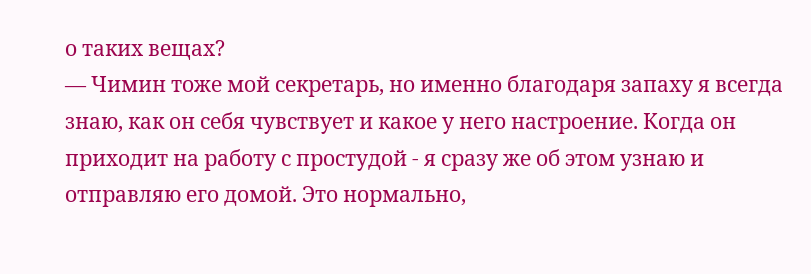о таких вещах?
— Чимин тоже мой секретарь, но именно благодаря запаху я всегда знаю, как он себя чувствует и какое у него настроение. Когда он приходит на работу с простудой - я сразу же об этом узнаю и отправляю его домой. Это нормально,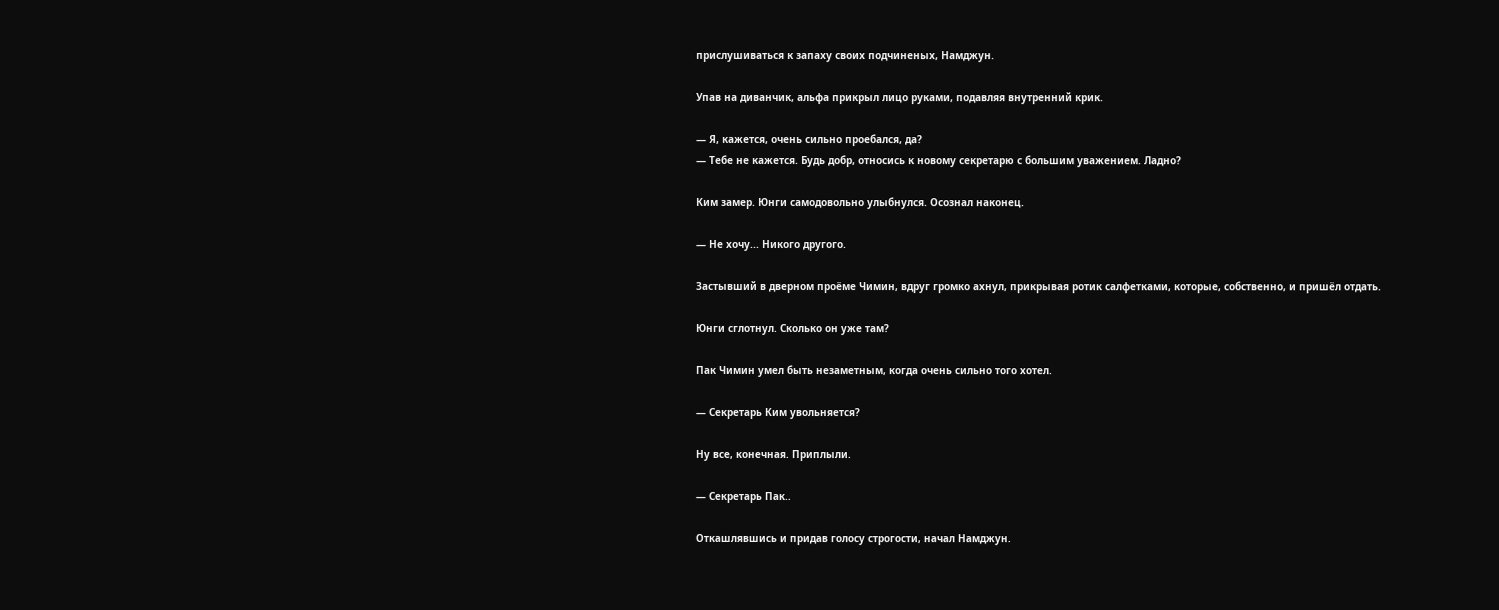прислушиваться к запаху своих подчиненых, Намджун.

Упав на диванчик, альфа прикрыл лицо руками, подавляя внутренний крик.

— Я, кажется, очень сильно проебался, да?
— Тебе не кажется. Будь добр, относись к новому секретарю с большим уважением. Ладно?

Ким замер. Юнги самодовольно улыбнулся. Осознал наконец.

— Не хочу... Никого другого.

Застывший в дверном проёме Чимин, вдруг громко ахнул, прикрывая ротик салфетками, которые, собственно, и пришёл отдать.

Юнги сглотнул. Сколько он уже там?

Пак Чимин умел быть незаметным, когда очень сильно того хотел.

— Секретарь Ким увольняется?

Ну все, конечная. Приплыли.

— Секретарь Пак..

Откашлявшись и придав голосу строгости, начал Намджун.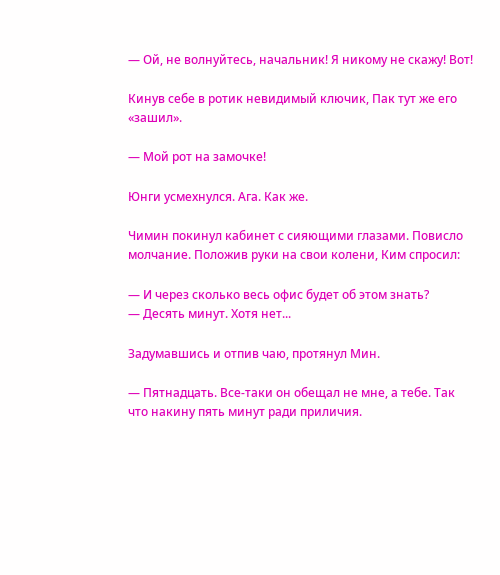— Ой, не волнуйтесь, начальник! Я никому не скажу! Вот!

Кинув себе в ротик невидимый ключик, Пак тут же его «зашил».

— Мой рот на замочке!

Юнги усмехнулся. Ага. Как же.

Чимин покинул кабинет с сияющими глазами. Повисло молчание. Положив руки на свои колени, Ким спросил:

— И через сколько весь офис будет об этом знать?
— Десять минут. Хотя нет...

Задумавшись и отпив чаю, протянул Мин.

— Пятнадцать. Все-таки он обещал не мне, а тебе. Так что накину пять минут ради приличия.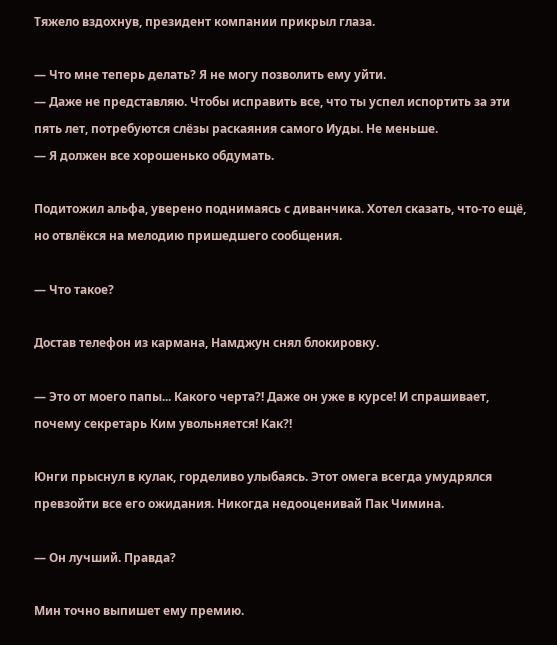Тяжело вздохнув, президент компании прикрыл глаза.

— Что мне теперь делать? Я не могу позволить ему уйти.
— Даже не представляю. Чтобы исправить все, что ты успел испортить за эти пять лет, потребуются слёзы раскаяния самого Иуды. Не меньше.
— Я должен все хорошенько обдумать.

Подитожил альфа, уверено поднимаясь с диванчика. Хотел сказать, что-то ещё, но отвлёкся на мелодию пришедшего сообщения.

— Что такое?

Достав телефон из кармана, Намджун снял блокировку.

— Это от моего папы... Какого черта?! Даже он уже в курсе! И спрашивает, почему секретарь Ким увольняется! Как?!

Юнги прыснул в кулак, горделиво улыбаясь. Этот омега всегда умудрялся превзойти все его ожидания. Никогда недооценивай Пак Чимина.

— Он лучший. Правда?

Мин точно выпишет ему премию.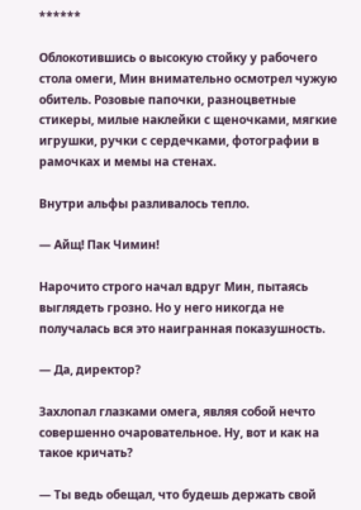******

Облокотившись о высокую стойку у рабочего стола омеги, Мин внимательно осмотрел чужую обитель. Розовые папочки, разноцветные стикеры, милые наклейки с щеночками, мягкие игрушки, ручки с сердечками, фотографии в рамочках и мемы на стенах.

Внутри альфы разливалось тепло.

— Айщ! Пак Чимин!

Нарочито строго начал вдруг Мин, пытаясь выглядеть грозно. Но у него никогда не получалась вся это наигранная показушность.

— Да, директор?

Захлопал глазками омега, являя собой нечто совершенно очаровательное. Ну, вот и как на такое кричать?

— Ты ведь обещал, что будешь держать свой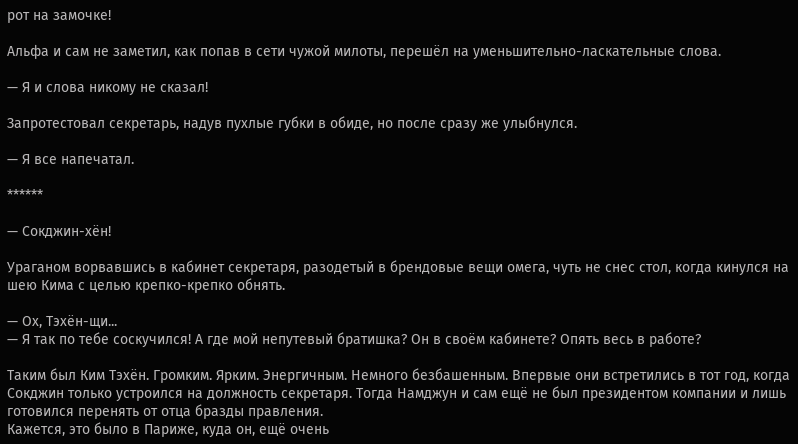рот на замочке!

Альфа и сам не заметил, как попав в сети чужой милоты, перешёл на уменьшительно-ласкательные слова.

— Я и слова никому не сказал!

Запротестовал секретарь, надув пухлые губки в обиде, но после сразу же улыбнулся.

— Я все напечатал.

******

— Сокджин-хён!

Ураганом ворвавшись в кабинет секретаря, разодетый в брендовые вещи омега, чуть не снес стол, когда кинулся на шею Кима с целью крепко-крепко обнять.

— Ох, Тэхён-щи...
— Я так по тебе соскучился! А где мой непутевый братишка? Он в своём кабинете? Опять весь в работе?

Таким был Ким Тэхён. Громким. Ярким. Энергичным. Немного безбашенным. Впервые они встретились в тот год, когда Сокджин только устроился на должность секретаря. Тогда Намджун и сам ещё не был президентом компании и лишь готовился перенять от отца бразды правления.
Кажется, это было в Париже, куда он, ещё очень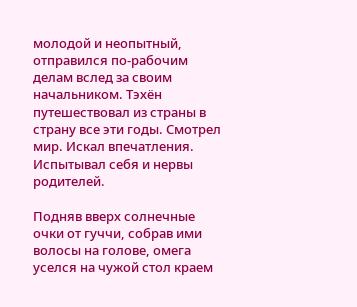молодой и неопытный, отправился по-рабочим делам вслед за своим начальником. Тэхён путешествовал из страны в страну все эти годы. Смотрел мир. Искал впечатления. Испытывал себя и нервы родителей.

Подняв вверх солнечные очки от гуччи, собрав ими волосы на голове, омега уселся на чужой стол краем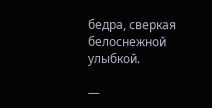бедра, сверкая белоснежной улыбкой.

—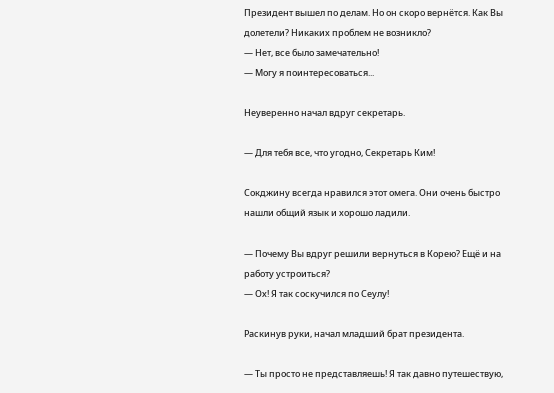Президент вышел по делам. Но он скоро вернётся. Как Вы долетели? Никаких проблем не возникло?
— Нет, все было замечательно!
— Могу я поинтересоваться...

Неуверенно начал вдруг секретарь.

— Для тебя все, что угодно, Секретарь Ким!

Сокджину всегда нравился этот омега. Они очень быстро нашли общий язык и хорошо ладили.

— Почему Вы вдруг решили вернуться в Корею? Ещё и на работу устроиться?
— Ох! Я так соскучился по Сеулу!

Раскинув руки, начал младший брат президента.

— Ты просто не представляешь! Я так давно путешествую,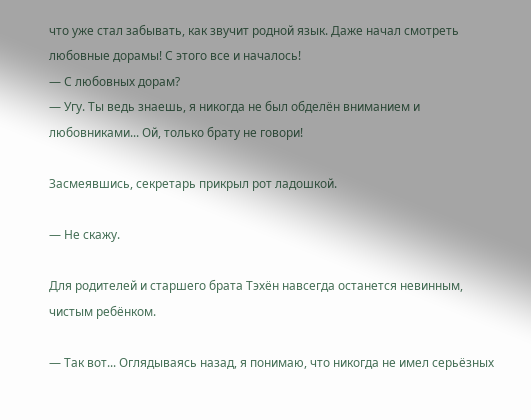что уже стал забывать, как звучит родной язык. Даже начал смотреть любовные дорамы! С этого все и началось!
— С любовных дорам?
— Угу. Ты ведь знаешь, я никогда не был обделён вниманием и любовниками... Ой, только брату не говори!

Засмеявшись, секретарь прикрыл рот ладошкой.

— Не скажу.

Для родителей и старшего брата Тэхён навсегда останется невинным, чистым ребёнком.

— Так вот... Оглядываясь назад, я понимаю, что никогда не имел серьёзных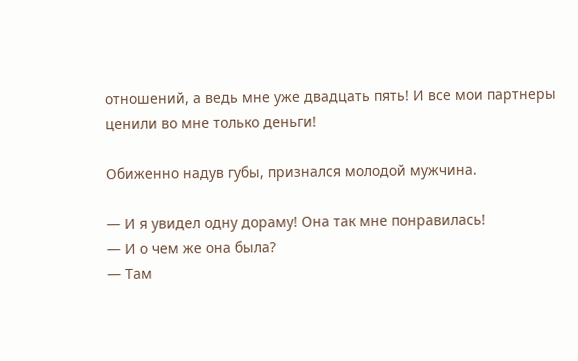отношений, а ведь мне уже двадцать пять! И все мои партнеры ценили во мне только деньги!

Обиженно надув губы, признался молодой мужчина.

— И я увидел одну дораму! Она так мне понравилась!
— И о чем же она была?
— Там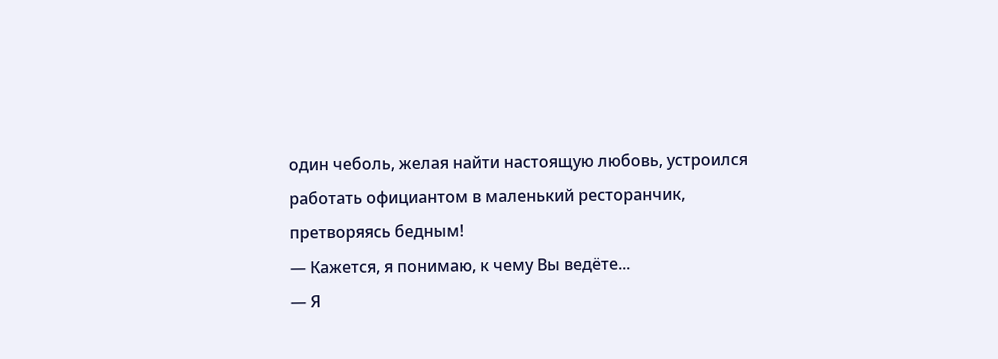один чеболь, желая найти настоящую любовь, устроился работать официантом в маленький ресторанчик, претворяясь бедным!
— Кажется, я понимаю, к чему Вы ведёте...
— Я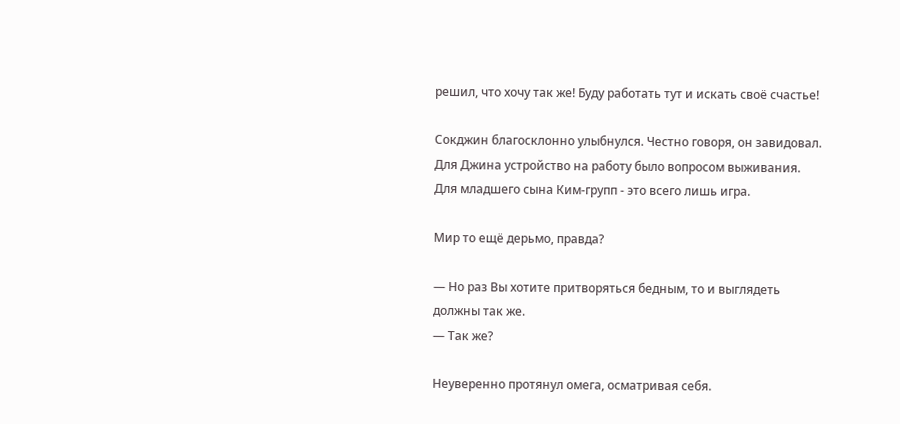решил, что хочу так же! Буду работать тут и искать своё счастье!

Сокджин благосклонно улыбнулся. Честно говоря, он завидовал. Для Джина устройство на работу было вопросом выживания. Для младшего сына Ким-групп - это всего лишь игра.

Мир то ещё дерьмо, правда?

— Но раз Вы хотите притворяться бедным, то и выглядеть должны так же.
— Так же?

Неуверенно протянул омега, осматривая себя.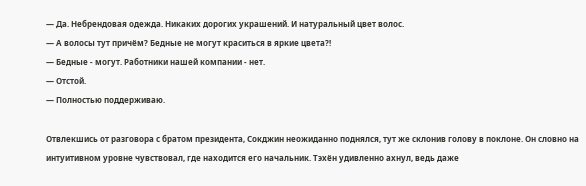— Да. Небрендовая одежда. Никаких дорогих украшений. И натуральный цвет волос.
— А волосы тут причём? Бедные не могут краситься в яркие цвета?!
— Бедные - могут. Работники нашей компании - нет.
— Отстой.
— Полностью поддерживаю.

Отвлекшись от разговора с братом президента, Сокджин неожиданно поднялся, тут же склонив голову в поклоне. Он словно на интуитивном уровне чувствовал, где находится его начальник. Тэхён удивленно ахнул, ведь даже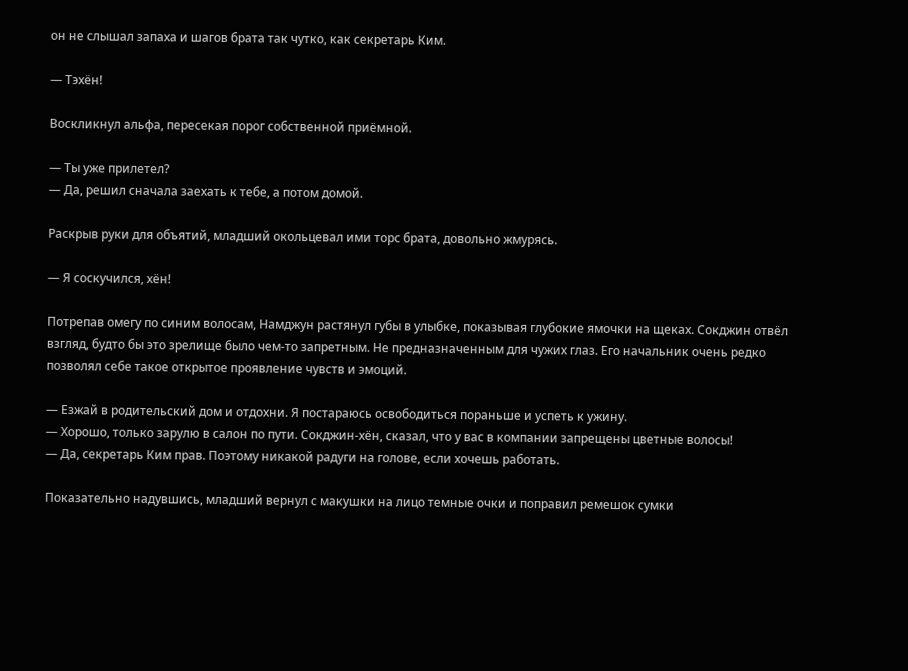он не слышал запаха и шагов брата так чутко, как секретарь Ким.

— Тэхён!

Воскликнул альфа, пересекая порог собственной приёмной.

— Ты уже прилетел?
— Да, решил сначала заехать к тебе, а потом домой.

Раскрыв руки для объятий, младший окольцевал ими торс брата, довольно жмурясь.

— Я соскучился, хён!

Потрепав омегу по синим волосам, Намджун растянул губы в улыбке, показывая глубокие ямочки на щеках. Сокджин отвёл взгляд, будто бы это зрелище было чем-то запретным. Не предназначенным для чужих глаз. Его начальник очень редко позволял себе такое открытое проявление чувств и эмоций.

— Езжай в родительский дом и отдохни. Я постараюсь освободиться пораньше и успеть к ужину.
— Хорошо, только зарулю в салон по пути. Сокджин-хён, сказал, что у вас в компании запрещены цветные волосы!
— Да, секретарь Ким прав. Поэтому никакой радуги на голове, если хочешь работать.

Показательно надувшись, младший вернул с макушки на лицо темные очки и поправил ремешок сумки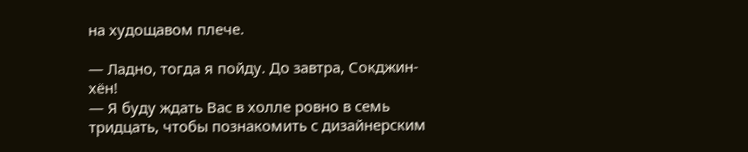на худощавом плече.

— Ладно, тогда я пойду. До завтра, Сокджин-хён!
— Я буду ждать Вас в холле ровно в семь тридцать, чтобы познакомить с дизайнерским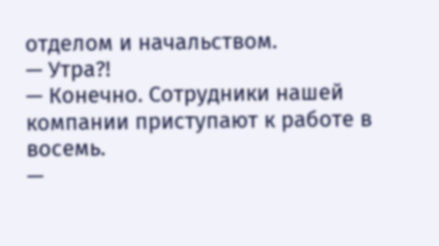отделом и начальством.
— Утра?!
— Конечно. Сотрудники нашей компании приступают к работе в восемь.
—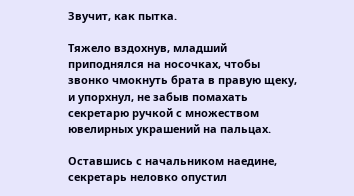Звучит, как пытка.

Тяжело вздохнув, младший приподнялся на носочках, чтобы звонко чмокнуть брата в правую щеку, и упорхнул, не забыв помахать секретарю ручкой с множеством ювелирных украшений на пальцах.

Оставшись с начальником наедине, секретарь неловко опустил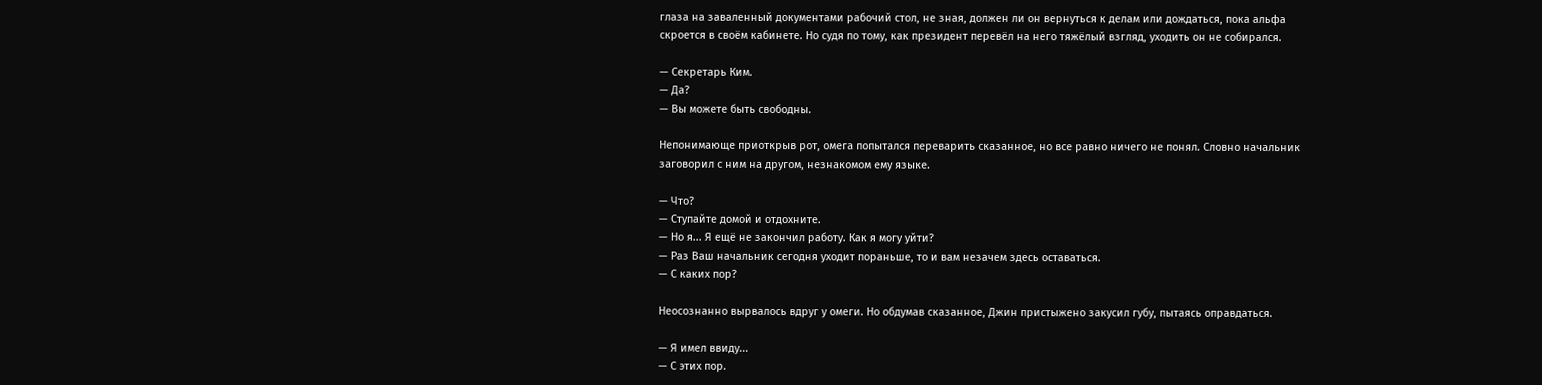глаза на заваленный документами рабочий стол, не зная, должен ли он вернуться к делам или дождаться, пока альфа скроется в своём кабинете. Но судя по тому, как президент перевёл на него тяжёлый взгляд, уходить он не собирался.

— Секретарь Ким.
— Да?
— Вы можете быть свободны.

Непонимающе приоткрыв рот, омега попытался переварить сказанное, но все равно ничего не понял. Словно начальник заговорил с ним на другом, незнакомом ему языке.

— Что?
— Ступайте домой и отдохните.
— Но я... Я ещё не закончил работу. Как я могу уйти?
— Раз Ваш начальник сегодня уходит пораньше, то и вам незачем здесь оставаться.
— С каких пор?

Неосознанно вырвалось вдруг у омеги. Но обдумав сказанное, Джин пристыжено закусил губу, пытаясь оправдаться.

— Я имел ввиду...
— С этих пор.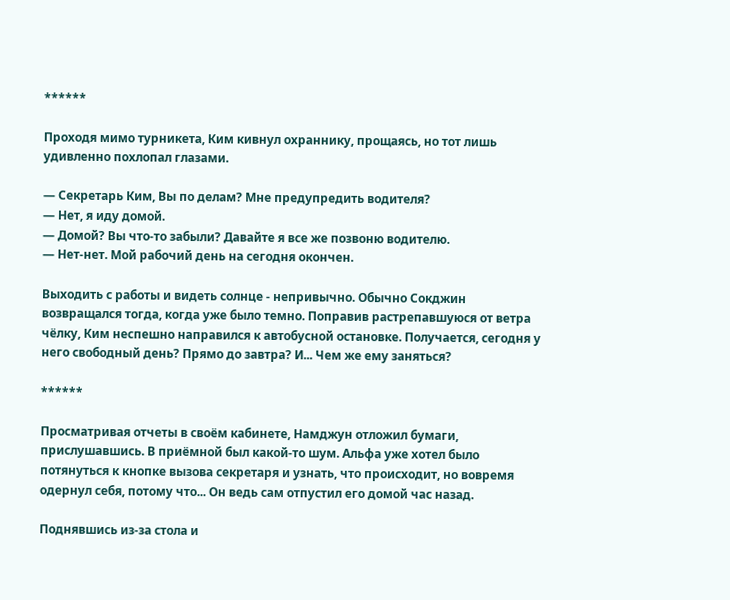******

Проходя мимо турникета, Ким кивнул охраннику, прощаясь, но тот лишь удивленно похлопал глазами.

— Секретарь Ким, Вы по делам? Мне предупредить водителя?
— Нет, я иду домой.
— Домой? Вы что-то забыли? Давайте я все же позвоню водителю.
— Нет-нет. Мой рабочий день на сегодня окончен.

Выходить с работы и видеть солнце - непривычно. Обычно Сокджин возвращался тогда, когда уже было темно. Поправив растрепавшуюся от ветра чёлку, Ким неспешно направился к автобусной остановке. Получается, сегодня у него свободный день? Прямо до завтра? И... Чем же ему заняться?

******

Просматривая отчеты в своём кабинете, Намджун отложил бумаги, прислушавшись. В приёмной был какой-то шум. Альфа уже хотел было потянуться к кнопке вызова секретаря и узнать, что происходит, но вовремя одернул себя, потому что... Он ведь сам отпустил его домой час назад.

Поднявшись из-за стола и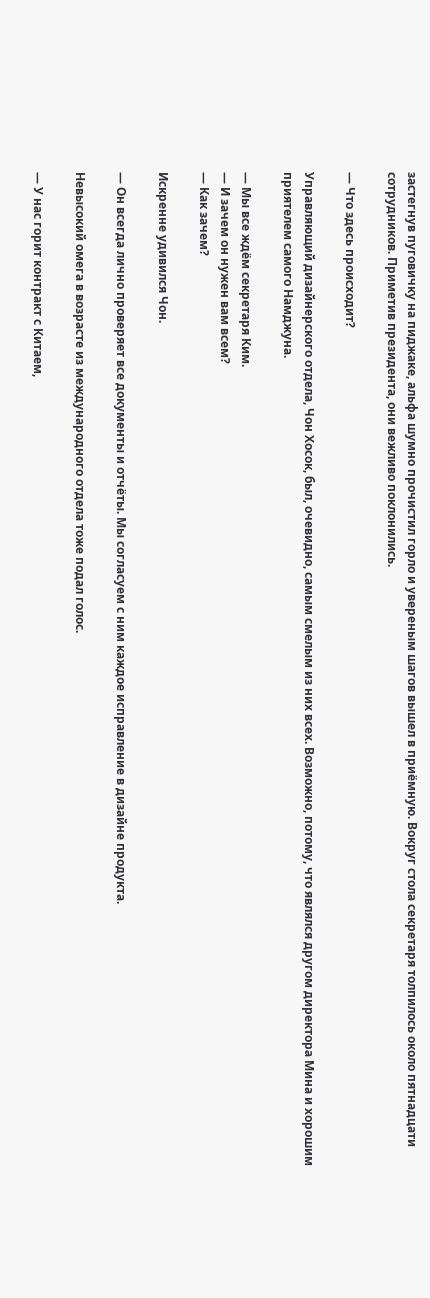застегнув пуговичку на пиджаке, альфа шумно прочистил горло и увереным шагов вышел в приёмную. Вокруг стола секретаря толпилось около пятнадцати сотрудников. Приметив президента, они вежливо поклонились.

— Что здесь происходит?

Управляющий дизайнерского отдела, Чон Хосок, был, очевидно, самым смелым из них всех. Возможно, потому, что являлся другом директора Мина и хорошим приятелем самого Намджуна.

— Мы все ждём секретаря Ким.
— И зачем он нужен вам всем?
— Как зачем?

Искренне удивился Чон.

— Он всегда лично проверяет все документы и отчёты. Мы согласуем с ним каждое исправление в дизайне продукта.

Невысокий омега в возрасте из международного отдела тоже подал голос.

— У нас горит контракт с Китаем,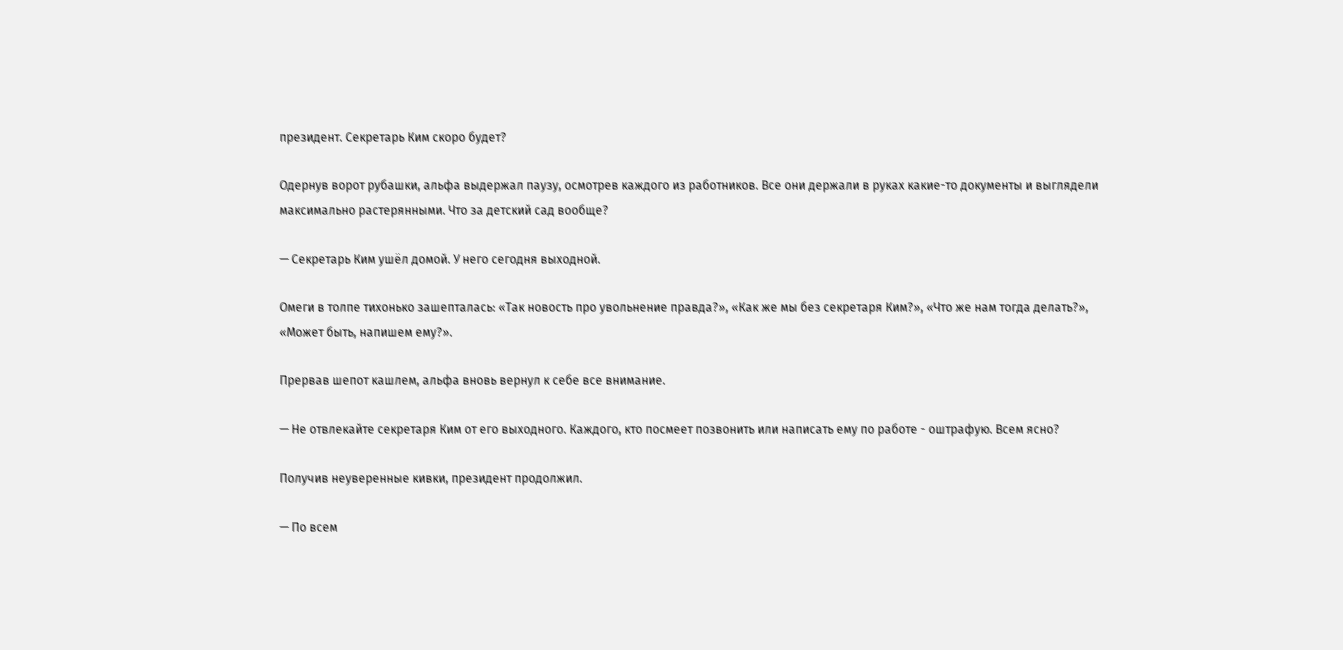президент. Секретарь Ким скоро будет?

Одернув ворот рубашки, альфа выдержал паузу, осмотрев каждого из работников. Все они держали в руках какие-то документы и выглядели максимально растерянными. Что за детский сад вообще?

— Секретарь Ким ушёл домой. У него сегодня выходной.

Омеги в толпе тихонько зашепталась: «Так новость про увольнение правда?», «Как же мы без секретаря Ким?», «Что же нам тогда делать?», «Может быть, напишем ему?».

Прервав шепот кашлем, альфа вновь вернул к себе все внимание.

— Не отвлекайте секретаря Ким от его выходного. Каждого, кто посмеет позвонить или написать ему по работе - оштрафую. Всем ясно?

Получив неуверенные кивки, президент продолжил.

— По всем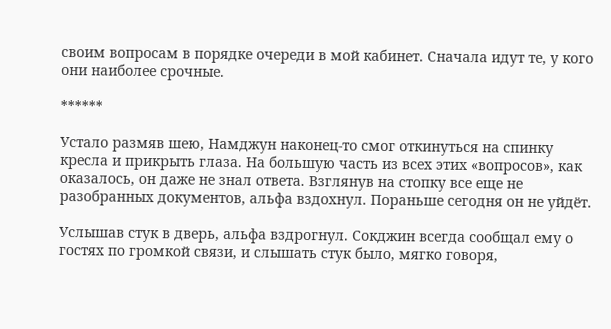своим вопросам в порядке очереди в мой кабинет. Сначала идут те, у кого они наиболее срочные.

******

Устало размяв шею, Намджун наконец-то смог откинуться на спинку кресла и прикрыть глаза. На большую часть из всех этих «вопросов», как оказалось, он даже не знал ответа. Взглянув на стопку все еще не разобранных документов, альфа вздохнул. Пораньше сегодня он не уйдёт.

Услышав стук в дверь, альфа вздрогнул. Сокджин всегда сообщал ему о гостях по громкой связи, и слышать стук было, мягко говоря,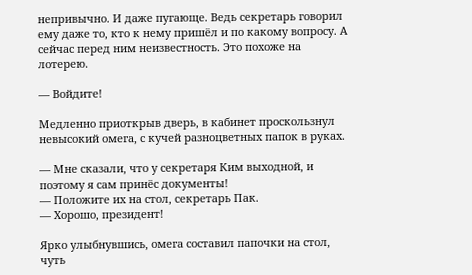непривычно. И даже пугающе. Ведь секретарь говорил ему даже то, кто к нему пришёл и по какому вопросу. А сейчас перед ним неизвестность. Это похоже на лотерею.

— Войдите!

Медленно приоткрыв дверь, в кабинет проскользнул невысокий омега, с кучей разноцветных папок в руках.

— Мне сказали, что у секретаря Ким выходной, и поэтому я сам принёс документы!
— Положите их на стол, секретарь Пак.
— Хорошо, президент!

Ярко улыбнувшись, омега составил папочки на стол, чуть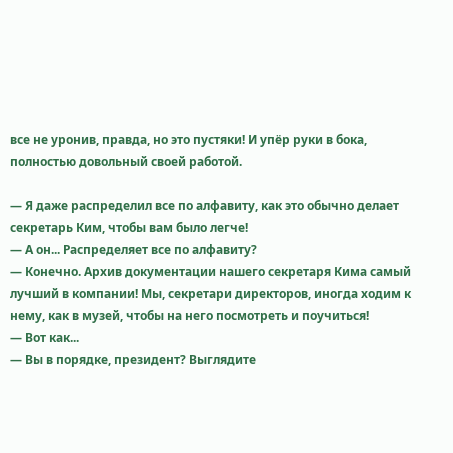все не уронив, правда, но это пустяки! И упёр руки в бока, полностью довольный своей работой.

— Я даже распределил все по алфавиту, как это обычно делает секретарь Ким, чтобы вам было легче!
— А он... Распределяет все по алфавиту?
— Конечно. Архив документации нашего секретаря Кима самый лучший в компании! Мы, секретари директоров, иногда ходим к нему, как в музей, чтобы на него посмотреть и поучиться!
— Вот как...
— Вы в порядке, президент? Выглядите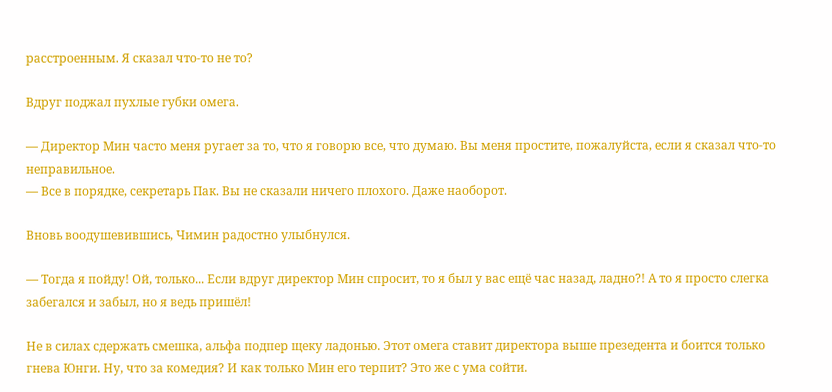расстроенным. Я сказал что-то не то?

Вдруг поджал пухлые губки омега.

— Директор Мин часто меня ругает за то, что я говорю все, что думаю. Вы меня простите, пожалуйста, если я сказал что-то неправильное.
— Все в порядке, секретарь Пак. Вы не сказали ничего плохого. Даже наоборот.

Вновь воодушевившись, Чимин радостно улыбнулся.

— Тогда я пойду! Ой, только... Если вдруг директор Мин спросит, то я был у вас ещё час назад, ладно?! А то я просто слегка забегался и забыл, но я ведь пришёл!

Не в силах сдержать смешка, альфа подпер щеку ладонью. Этот омега ставит директора выше презедента и боится только гнева Юнги. Ну, что за комедия? И как только Мин его терпит? Это же с ума сойти.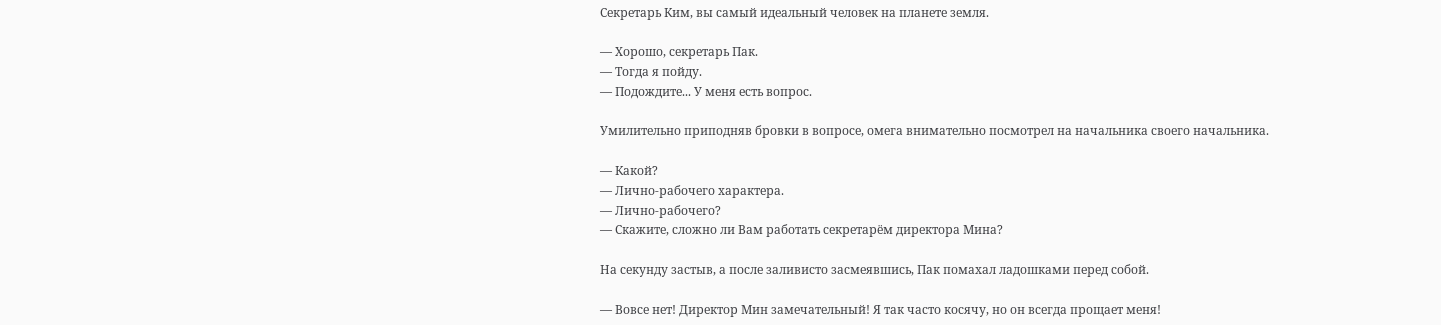Секретарь Ким, вы самый идеальный человек на планете земля.

— Хорошо, секретарь Пак.
— Тогда я пойду.
— Подождите... У меня есть вопрос.

Умилительно приподняв бровки в вопросе, омега внимательно посмотрел на начальника своего начальника.

— Какой?
— Лично-рабочего характера.
— Лично-рабочего?
— Скажите, сложно ли Вам работать секретарём директора Мина?

На секунду застыв, а после заливисто засмеявшись, Пак помахал ладошками перед собой.

— Вовсе нет! Директор Мин замечательный! Я так часто косячу, но он всегда прощает меня!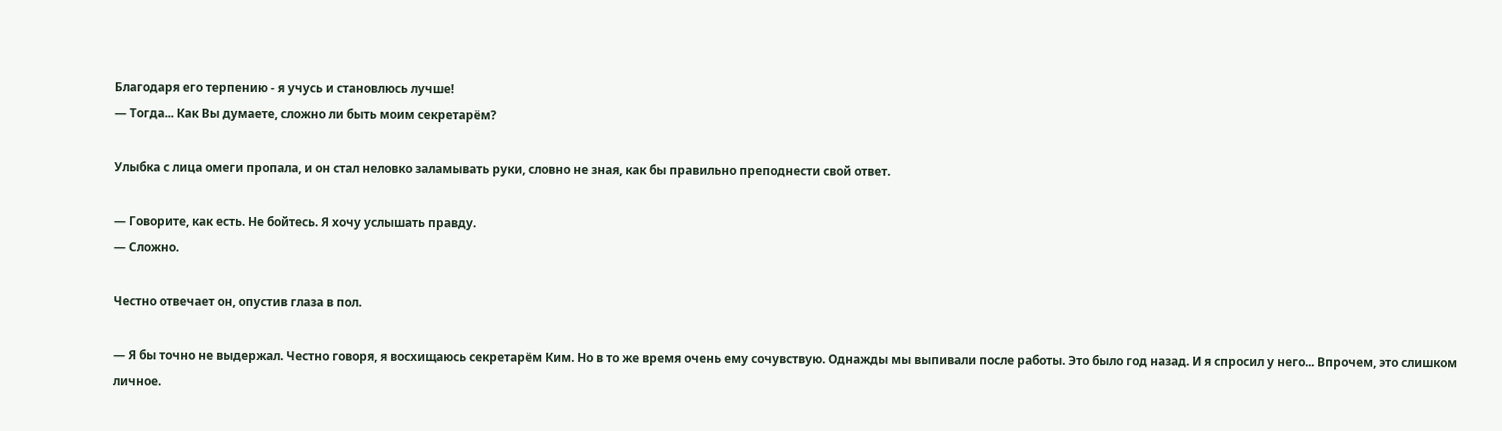Благодаря его терпению - я учусь и становлюсь лучше!
— Тогда... Как Вы думаете, сложно ли быть моим секретарём?

Улыбка с лица омеги пропала, и он стал неловко заламывать руки, словно не зная, как бы правильно преподнести свой ответ.

— Говорите, как есть. Не бойтесь. Я хочу услышать правду.
— Сложно.

Честно отвечает он, опустив глаза в пол.

— Я бы точно не выдержал. Честно говоря, я восхищаюсь секретарём Ким. Но в то же время очень ему сочувствую. Однажды мы выпивали после работы. Это было год назад. И я спросил у него... Впрочем, это слишком личное.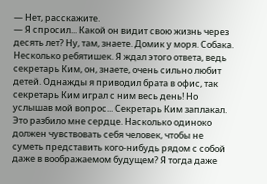— Нет, расскажите.
— Я спросил... Какой он видит свою жизнь через десять лет? Ну, там, знаете. Домик у моря. Собака. Несколько ребятишек. Я ждал этого ответа, ведь секретарь Ким, он, знаете, очень сильно любит детей. Однажды я приводил брата в офис, так секретарь Ким играл с ним весь день! Но услышав мой вопрос... Секретарь Ким заплакал. Это разбило мне сердце. Насколько одиноко должен чувствовать себя человек, чтобы не суметь представить кого-нибудь рядом с собой даже в воображаемом будущем? Я тогда даже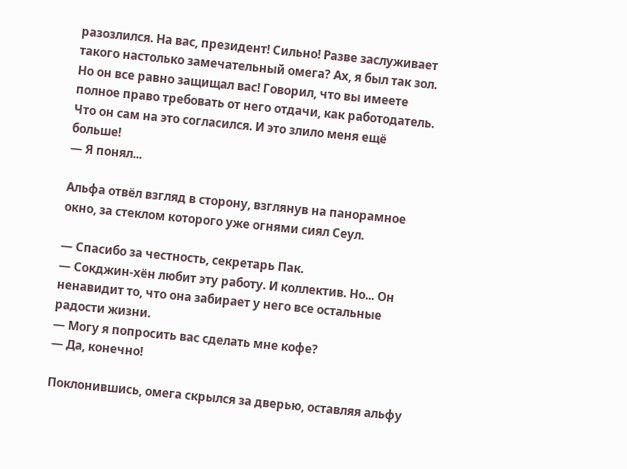разозлился. На вас, президент! Сильно! Разве заслуживает такого настолько замечательный омега? Ах, я был так зол. Но он все равно защищал вас! Говорил, что вы имеете полное право требовать от него отдачи, как работодатель. Что он сам на это согласился. И это злило меня ещё больше!
— Я понял...

Альфа отвёл взгляд в сторону, взглянув на панорамное окно, за стеклом которого уже огнями сиял Сеул.

— Спасибо за честность, секретарь Пак.
— Сокджин-хён любит эту работу. И коллектив. Но... Он ненавидит то, что она забирает у него все остальные радости жизни.
— Могу я попросить вас сделать мне кофе?
— Да, конечно!

Поклонившись, омега скрылся за дверью, оставляя альфу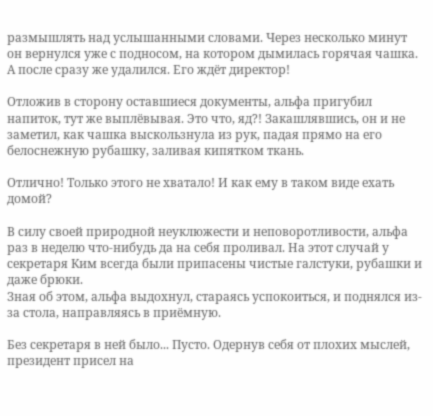размышлять над услышанными словами. Через несколько минут он вернулся уже с подносом, на котором дымилась горячая чашка. А после сразу же удалился. Его ждёт директор!

Отложив в сторону оставшиеся документы, альфа пригубил напиток, тут же выплёвывая. Это что, яд?! Закашлявшись, он и не заметил, как чашка выскользнула из рук, падая прямо на его белоснежную рубашку, заливая кипятком ткань.

Отлично! Только этого не хватало! И как ему в таком виде ехать домой?

В силу своей природной неуклюжести и неповоротливости, альфа раз в неделю что-нибудь да на себя проливал. На этот случай у секретаря Ким всегда были припасены чистые галстуки, рубашки и даже брюки.
Зная об этом, альфа выдохнул, стараясь успокоиться, и поднялся из-за стола, направляясь в приёмную.

Без секретаря в ней было... Пусто. Одернув себя от плохих мыслей, президент присел на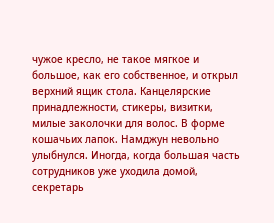чужое кресло, не такое мягкое и большое, как его собственное, и открыл верхний ящик стола. Канцелярские принадлежности, стикеры, визитки, милые заколочки для волос. В форме кошачьих лапок. Намджун невольно улыбнулся. Иногда, когда большая часть сотрудников уже уходила домой, секретарь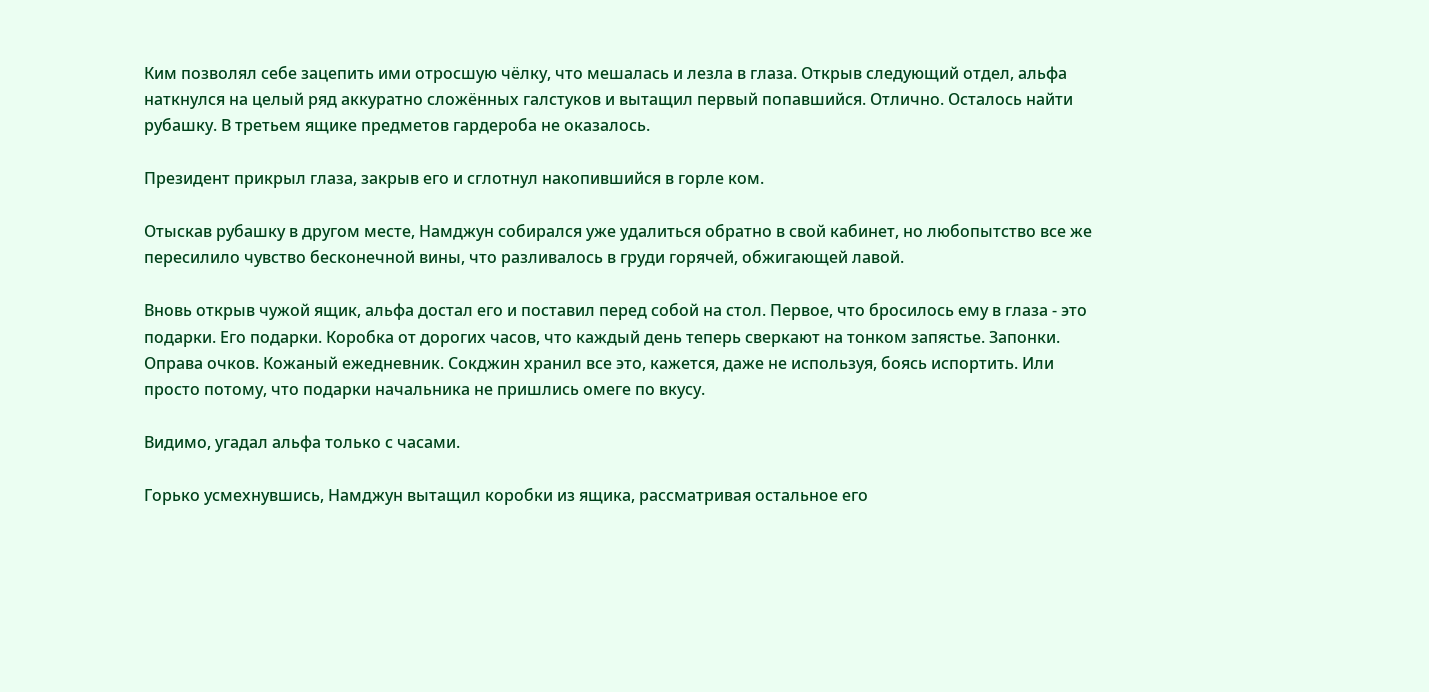Ким позволял себе зацепить ими отросшую чёлку, что мешалась и лезла в глаза. Открыв следующий отдел, альфа наткнулся на целый ряд аккуратно сложённых галстуков и вытащил первый попавшийся. Отлично. Осталось найти рубашку. В третьем ящике предметов гардероба не оказалось.

Президент прикрыл глаза, закрыв его и сглотнул накопившийся в горле ком.

Отыскав рубашку в другом месте, Намджун собирался уже удалиться обратно в свой кабинет, но любопытство все же пересилило чувство бесконечной вины, что разливалось в груди горячей, обжигающей лавой.

Вновь открыв чужой ящик, альфа достал его и поставил перед собой на стол. Первое, что бросилось ему в глаза - это подарки. Его подарки. Коробка от дорогих часов, что каждый день теперь сверкают на тонком запястье. Запонки. Оправа очков. Кожаный ежедневник. Сокджин хранил все это, кажется, даже не используя, боясь испортить. Или просто потому, что подарки начальника не пришлись омеге по вкусу.

Видимо, угадал альфа только с часами.

Горько усмехнувшись, Намджун вытащил коробки из ящика, рассматривая остальное его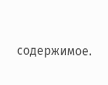содержимое.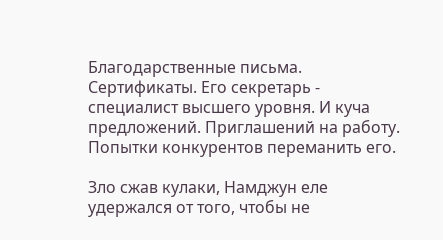Благодарственные письма. Сертификаты. Его секретарь - специалист высшего уровня. И куча предложений. Приглашений на работу. Попытки конкурентов переманить его.

Зло сжав кулаки, Намджун еле удержался от того, чтобы не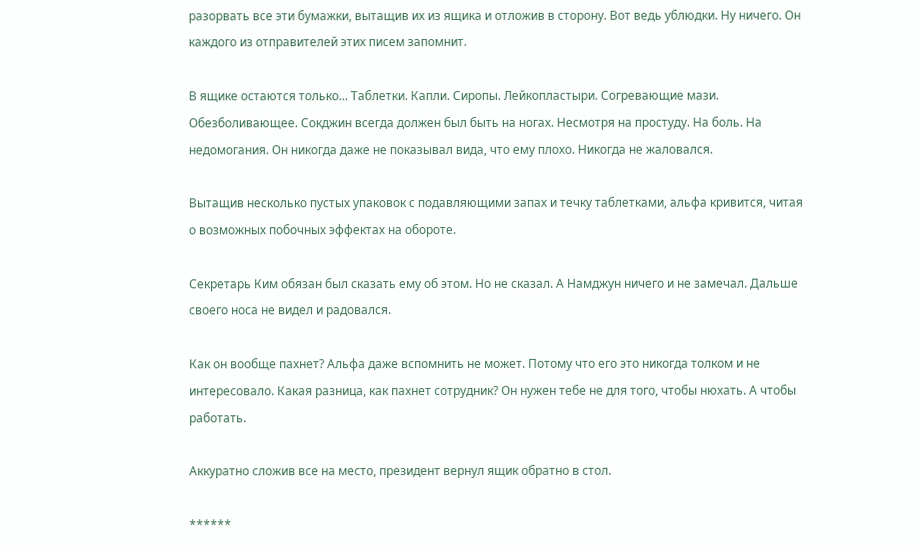разорвать все эти бумажки, вытащив их из ящика и отложив в сторону. Вот ведь ублюдки. Ну ничего. Он каждого из отправителей этих писем запомнит.

В ящике остаются только... Таблетки. Капли. Сиропы. Лейкопластыри. Согревающие мази. Обезболивающее. Сокджин всегда должен был быть на ногах. Несмотря на простуду. На боль. На недомогания. Он никогда даже не показывал вида, что ему плохо. Никогда не жаловался.

Вытащив несколько пустых упаковок с подавляющими запах и течку таблетками, альфа кривится, читая о возможных побочных эффектах на обороте.

Секретарь Ким обязан был сказать ему об этом. Но не сказал. А Намджун ничего и не замечал. Дальше своего носа не видел и радовался.

Как он вообще пахнет? Альфа даже вспомнить не может. Потому что его это никогда толком и не интересовало. Какая разница, как пахнет сотрудник? Он нужен тебе не для того, чтобы нюхать. А чтобы работать.

Аккуратно сложив все на место, президент вернул ящик обратно в стол.

******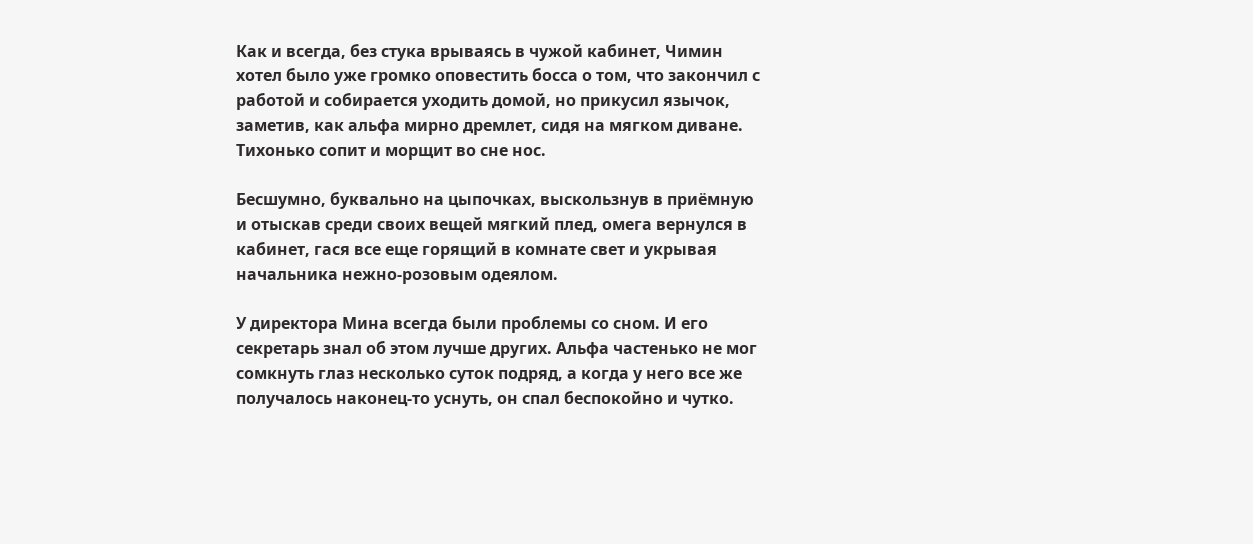Как и всегда, без стука врываясь в чужой кабинет, Чимин хотел было уже громко оповестить босса о том, что закончил с работой и собирается уходить домой, но прикусил язычок, заметив, как альфа мирно дремлет, сидя на мягком диване. Тихонько сопит и морщит во сне нос.

Бесшумно, буквально на цыпочках, выскользнув в приёмную и отыскав среди своих вещей мягкий плед, омега вернулся в кабинет, гася все еще горящий в комнате свет и укрывая начальника нежно-розовым одеялом.

У директора Мина всегда были проблемы со сном. И его секретарь знал об этом лучше других. Альфа частенько не мог сомкнуть глаз несколько суток подряд, а когда у него все же получалось наконец-то уснуть, он спал беспокойно и чутко.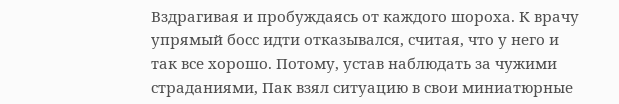Вздрагивая и пробуждаясь от каждого шороха. К врачу упрямый босс идти отказывался, считая, что у него и так все хорошо. Потому, устав наблюдать за чужими страданиями, Пак взял ситуацию в свои миниатюрные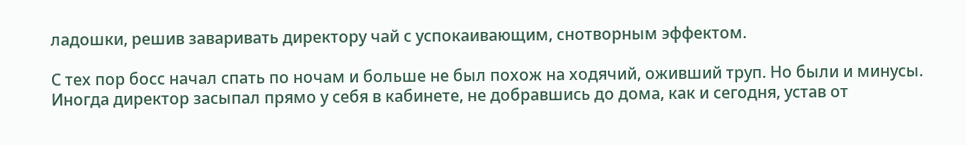ладошки, решив заваривать директору чай с успокаивающим, снотворным эффектом.

С тех пор босс начал спать по ночам и больше не был похож на ходячий, оживший труп. Но были и минусы. Иногда директор засыпал прямо у себя в кабинете, не добравшись до дома, как и сегодня, устав от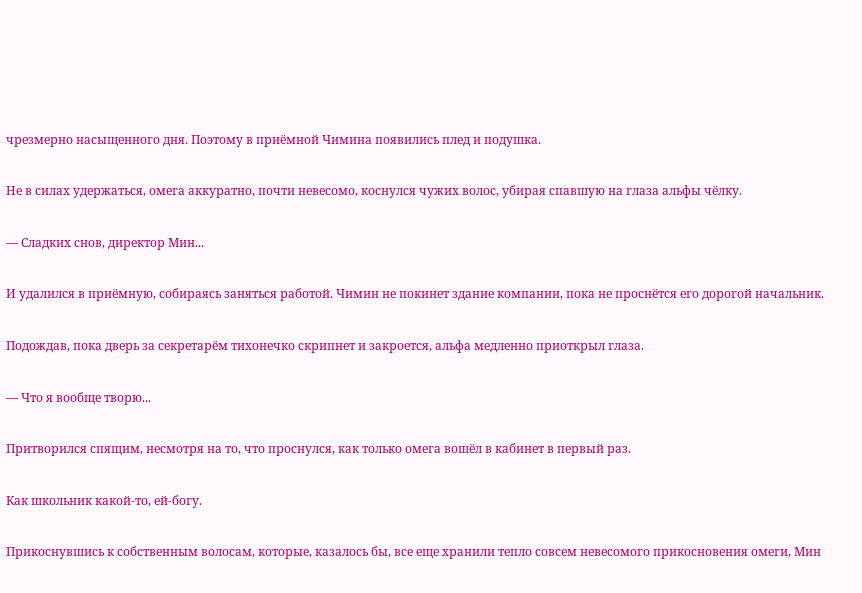чрезмерно насыщенного дня. Поэтому в приёмной Чимина появились плед и подушка.

Не в силах удержаться, омега аккуратно, почти невесомо, коснулся чужих волос, убирая спавшую на глаза альфы чёлку.

— Сладких снов, директор Мин...

И удалился в приёмную, собираясь заняться работой. Чимин не покинет здание компании, пока не проснётся его дорогой начальник.

Подождав, пока дверь за секретарём тихонечко скрипнет и закроется, альфа медленно приоткрыл глаза.

— Что я вообще творю...

Притворился спящим, несмотря на то, что проснулся, как только омега вошёл в кабинет в первый раз.

Как школьник какой-то, ей-богу.

Прикоснувшись к собственным волосам, которые, казалось бы, все еще хранили тепло совсем невесомого прикосновения омеги, Мин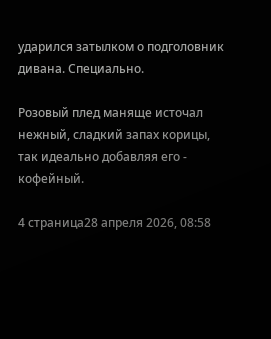ударился затылком о подголовник дивана. Специально.

Розовый плед маняще источал нежный, сладкий запах корицы, так идеально добавляя его - кофейный.

4 страница28 апреля 2026, 08:58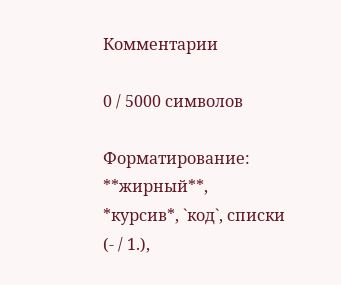Комментарии

0 / 5000 символов

Форматирование: **жирный**, *курсив*, `код`, списки (- / 1.),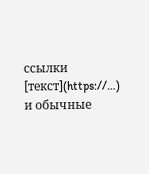ссылки [текст](https://…) и обычные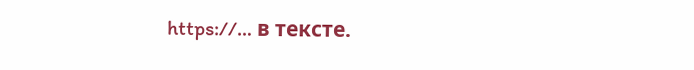https://… в тексте.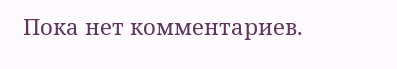Пока нет комментариев.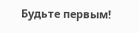Будьте первым!